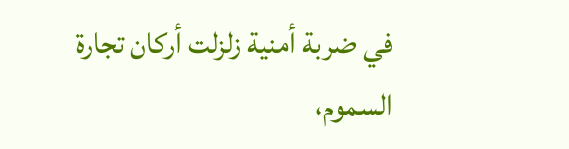في ضربة أمنية زلزلت أركان تجارة السموم،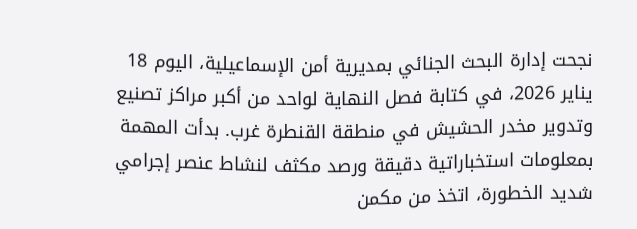نجحت إدارة البحث الجنائي بمديرية أمن الإسماعيلية، اليوم 18 يناير 2026، في كتابة فصل النهاية لواحد من أكبر مراكز تصنيع وتدوير مخدر الحشيش في منطقة القنطرة غرب. بدأت المهمة بمعلومات استخباراتية دقيقة ورصد مكثف لنشاط عنصر إجرامي شديد الخطورة، اتخذ من مكمن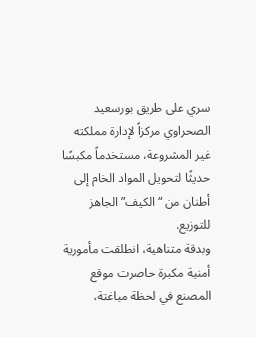سري على طريق بورسعيد الصحراوي مركزاً لإدارة مملكته غير المشروعة، مستخدماً مكبسًا حديثًا لتحويل المواد الخام إلى أطنان من “الكيف” الجاهز للتوزيع.
وبدقة متناهية، انطلقت مأمورية أمنية مكبرة حاصرت موقع المصنع في لحظة مباغتة،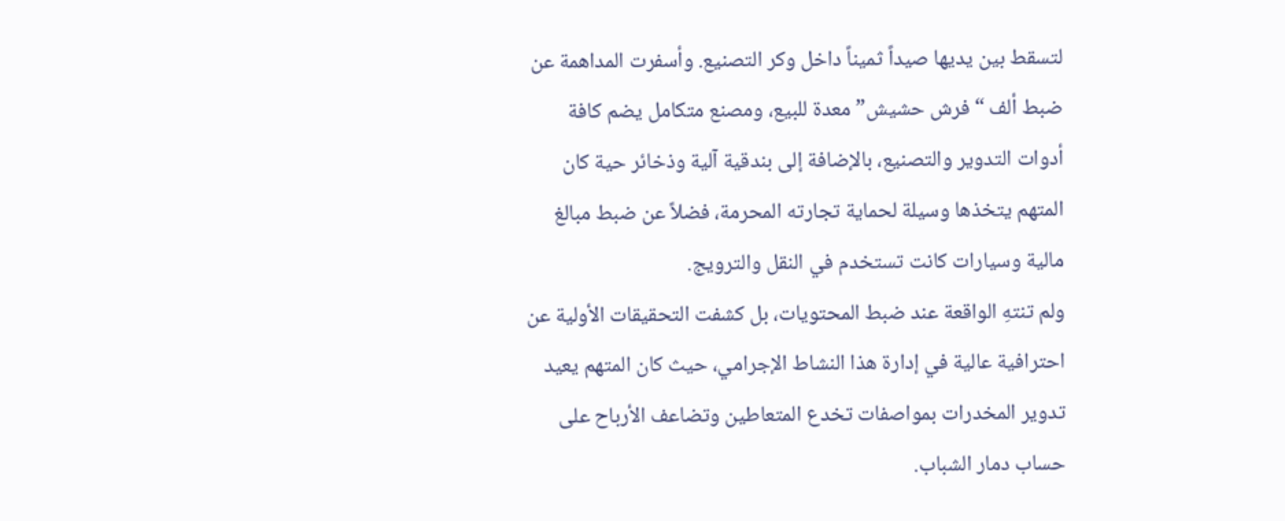لتسقط بين يديها صيداً ثميناً داخل وكر التصنيع. وأسفرت المداهمة عن ضبط ألف “فرش حشيش” معدة للبيع، ومصنع متكامل يضم كافة أدوات التدوير والتصنيع، بالإضافة إلى بندقية آلية وذخائر حية كان المتهم يتخذها وسيلة لحماية تجارته المحرمة، فضلاً عن ضبط مبالغ مالية وسيارات كانت تستخدم في النقل والترويج.
ولم تنتهِ الواقعة عند ضبط المحتويات، بل كشفت التحقيقات الأولية عن احترافية عالية في إدارة هذا النشاط الإجرامي، حيث كان المتهم يعيد تدوير المخدرات بمواصفات تخدع المتعاطين وتضاعف الأرباح على حساب دمار الشباب.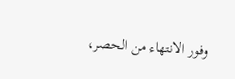وفور الانتهاء من الحصر،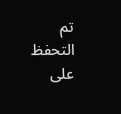تم التحفظ على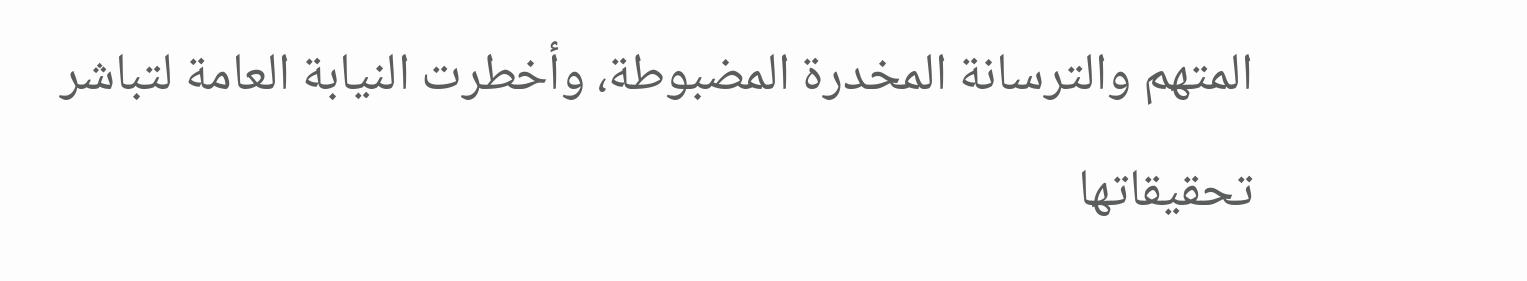المتهم والترسانة المخدرة المضبوطة، وأخطرت النيابة العامة لتباشر تحقيقاتها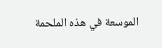الموسعة في هذه الملحمة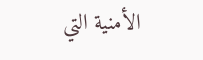الأمنية التي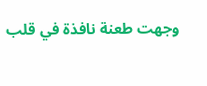وجهت طعنة نافذة في قلب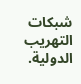شبكات التهريب الدولية.